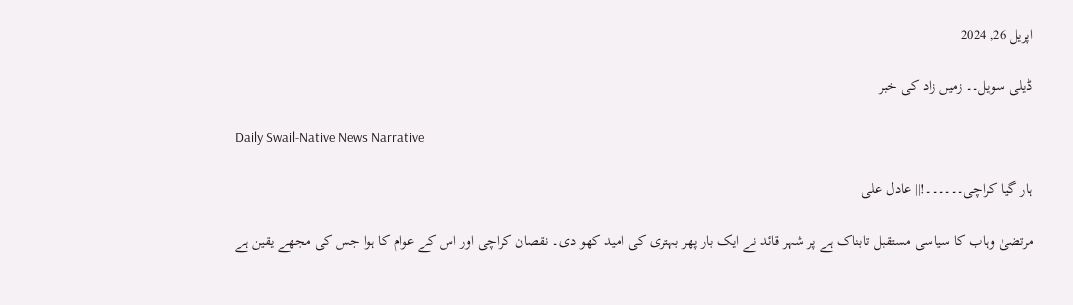اپریل 26, 2024

ڈیلی سویل۔۔ زمیں زاد کی خبر

Daily Swail-Native News Narrative

ہار گیا کراچی۔۔۔۔۔۔!|| عادل علی

مرتضیٰ وہاب کا سیاسی مستقبل تابناک ہے پر شہر قائد نے ایک بار پھر بہتری کی امید کھو دی۔ نقصان کراچی اور اس کے عوام کا ہوا جس کی مجھے یقین ہے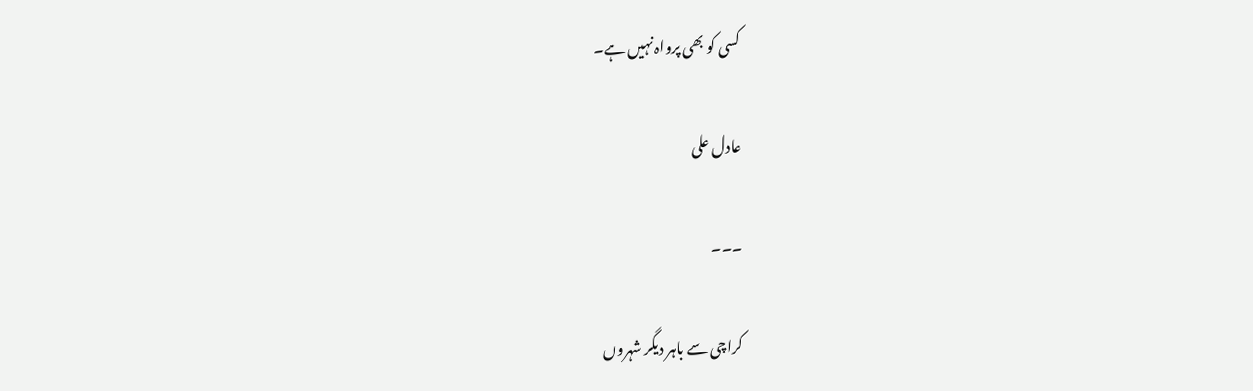کسی کو بھی پرواہ نہیں ہے۔

عادل علی

۔۔۔

کراچی سے باہر دیگر شہروں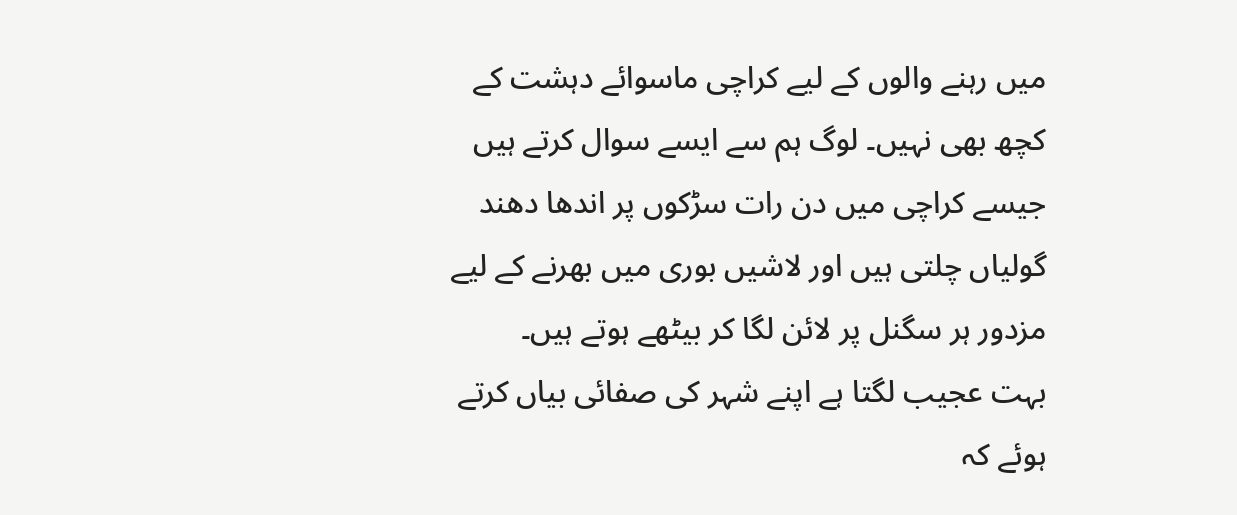میں رہنے والوں کے لیے کراچی ماسوائے دہشت کے کچھ بھی نہیں۔ لوگ ہم سے ایسے سوال کرتے ہیں جیسے کراچی میں دن رات سڑکوں پر اندھا دھند گولیاں چلتی ہیں اور لاشیں بوری میں بھرنے کے لیے مزدور ہر سگنل پر لائن لگا کر بیٹھے ہوتے ہیں۔
بہت عجیب لگتا ہے اپنے شہر کی صفائی بیاں کرتے ہوئے کہ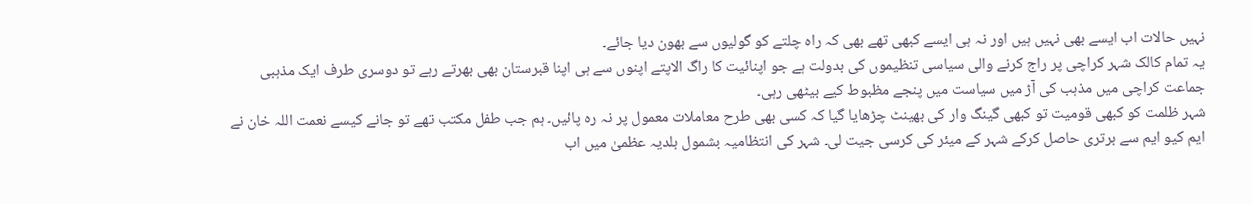نہیں حالات اب ایسے بھی نہیں ہیں اور نہ ہی ایسے کبھی تھے بھی کہ راہ چلتے کو گولیوں سے بھون دیا جائے۔
یہ تمام کالک شہر کراچی پر راج کرنے والی سیاسی تنظیموں کی بدولت ہے جو اپنائیت کا راگ الاپتے اپنوں سے ہی اپنا قبرستان بھی بھرتے رہے تو دوسری طرف ایک مذہبی جماعت کراچی میں مذہب کی آڑ میں سیاست میں پنجے مظبوط کیے بیٹھی رہی۔
شہر ظلمت کو کبھی قومیت تو کبھی گینگ وار کی بھینٹ چڑھایا گیا کہ کسی بھی طرح معاملات معمول پر نہ رہ پائیں۔ ہم جب طفل مکتب تھے تو جانے کیسے نعمت اللہ خان نے ایم کیو ایم سے برتری حاصل کرکے شہر کے میئر کی کرسی جیت لی۔ شہر کی انتظامیہ بشمول بلدیہ عظمیٰ میں اب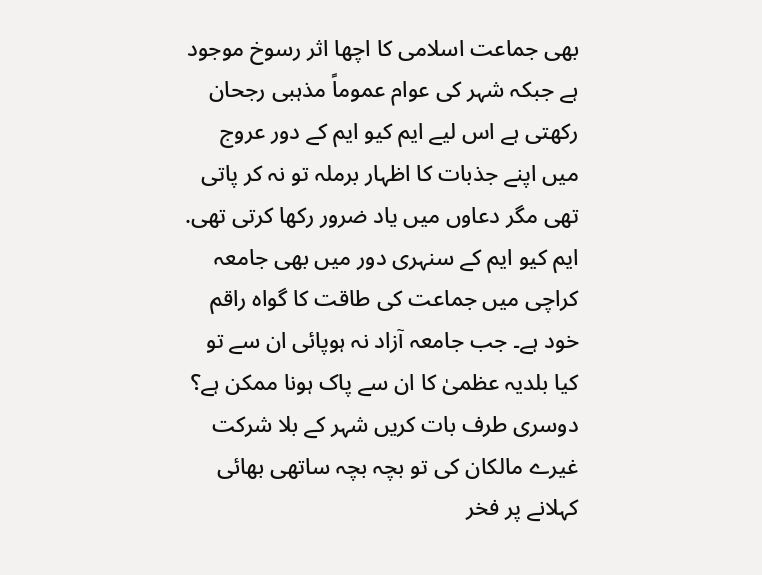بھی جماعت اسلامی کا اچھا اثر رسوخ موجود ہے جبکہ شہر کی عوام عموماً مذہبی رجحان رکھتی ہے اس لیے ایم کیو ایم کے دور عروج میں اپنے جذبات کا اظہار برملہ تو نہ کر پاتی تھی مگر دعاوں میں یاد ضرور رکھا کرتی تھی.
ایم کیو ایم کے سنہری دور میں بھی جامعہ کراچی میں جماعت کی طاقت کا گواہ راقم خود ہے۔ جب جامعہ آزاد نہ ہوپائی ان سے تو کیا بلدیہ عظمیٰ کا ان سے پاک ہونا ممکن ہے؟
دوسری طرف بات کریں شہر کے بلا شرکت غیرے مالکان کی تو بچہ بچہ ساتھی بھائی کہلانے پر فخر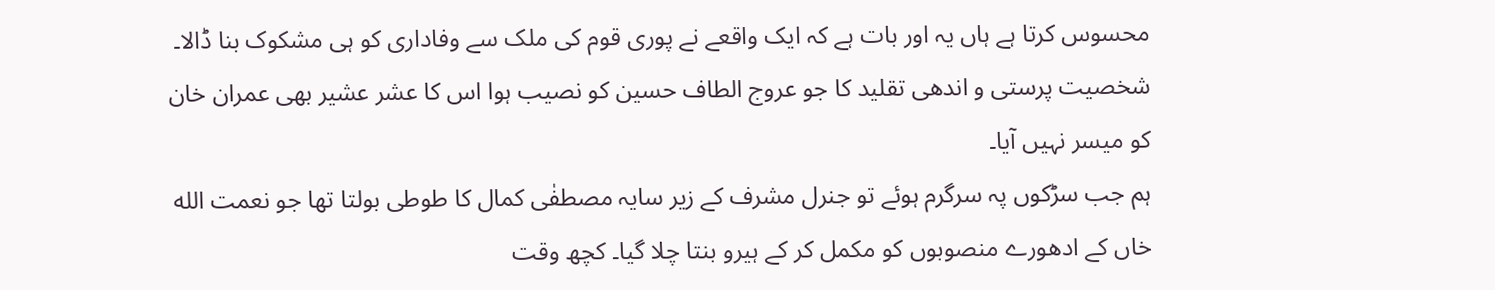محسوس کرتا ہے ہاں یہ اور بات ہے کہ ایک واقعے نے پوری قوم کی ملک سے وفاداری کو ہی مشکوک بنا ڈالا۔ شخصیت پرستی و اندھی تقلید کا جو عروج الطاف حسین کو نصیب ہوا اس کا عشر عشیر بھی عمران خان کو میسر نہیں آیا۔
ہم جب سڑکوں پہ سرگرم ہوئے تو جنرل مشرف کے زیر سایہ مصطفٰی کمال کا طوطی بولتا تھا جو نعمت الله خاں کے ادھورے منصوبوں کو مکمل کر کے ہیرو بنتا چلا گیا۔ کچھ وقت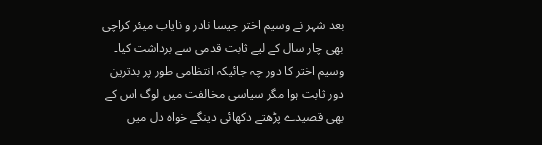بعد شہر نے وسیم اختر جیسا نادر و نایاب میئر کراچی بھی چار سال کے لیے ثابت قدمی سے برداشت کیا۔ وسیم اختر کا دور چہ جائیکہ انتظامی طور پر بدترین دور ثابت ہوا مگر سیاسی مخالفت میں لوگ اس کے بھی قصیدے پڑھتے دکھائی دینگے خواہ دل میں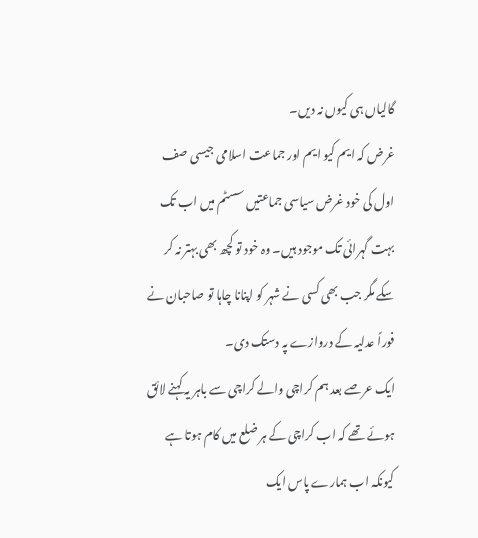گالیاں ہی کیوں نہ دیں۔
غرض کہ ایم کیو ایم اور جماعت اسلامى جیسی صف اول کی خود غرض سیاسی جماعتیں سسٹم میں اب تک بہت گہرائی تک موجود ہیں۔ وہ خود تو کچھ بھی بہتر نہ کر سکے مگر جب بھی کسی نے شہر کو اپنانا چاہا تو صاحبان نے فوراً عدلیہ کے دروازے پہ دستک دی۔
ایک عرصے بعد ہم کراچی والے کراچی سے باہر یہ کہنے لائق ہوئے تھے کہ اب کراچی کے ہر ضلع میں کام ہوتا ہے کیونکہ اب ہمارے پاس ایک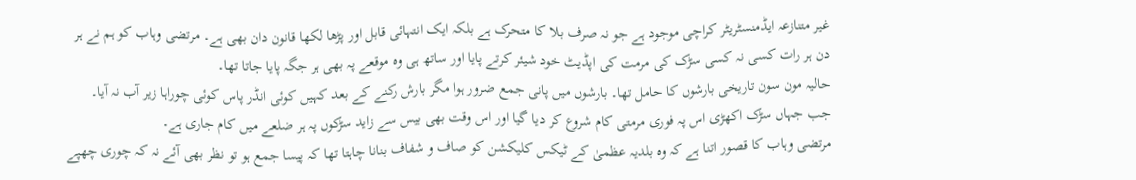غیر متنازعہ ایڈمنسٹریٹر کراچی موجود ہے جو نہ صرف بلا کا متحرک ہے بلکہ ایک انتہائی قابل اور پڑھا لکھا قانون دان بھی ہے۔ مرتضی وہاب کو ہم نے ہر دن ہر رات کسی نہ کسی سڑک کی مرمت کی اپڈیٹ خود شیئر کرتے پایا اور ساتھ ہی وہ موقعے پہ بھی ہر جگہ پایا جاتا تھا۔
حالیہ مون سون تاریخی بارشوں کا حامل تھا۔ بارشوں ميں پانی جمع ضرور ہوا مگر بارش رکنے کے بعد کہیں کوئی انڈر پاس کوئی چوراہا زیر آب نہ آیا۔ جب جہاں سڑک اکھڑی اس پہ فوری مرمتی کام شروع کر دیا گیا اور اس وقت بھی بیس سے زاید سڑکوں پہ ہر ضلعے میں کام جاری ہے۔
مرتضی وہاب کا قصور اتنا ہے کہ وہ بلدیہ عظمیٰ کے ٹیکس کلیکشن کو صاف و شفاف بنانا چاہتا تھا کہ پیسا جمع ہو تو نظر بھی آئے نہ کہ چوری چھپے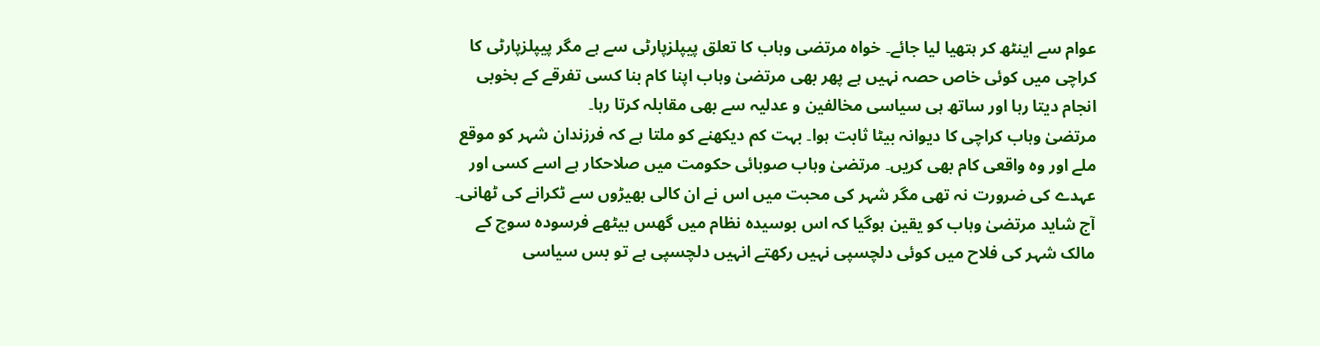عوام سے اینٹھ کر ہتھیا لیا جائے۔ خواہ مرتضی وہاب کا تعلق پیپلزپارٹی سے ہے مگر پیپلزپارٹی کا کراچی میں کوئی خاص حصہ نہیں ہے پھر بھی مرتضیٰ وہاب اپنا کام بنا کسی تفرقے کے بخوبی انجام دیتا رہا اور ساتھ ہی سیاسی مخالفین و عدلیہ سے بھی مقابلہ کرتا رہا۔
مرتضیٰ وہاب کراچی کا دیوانہ بیٹا ثابت ہوا۔ بہت کم دیکھنے کو ملتا ہے کہ فرزندان شہر کو موقع ملے اور وہ واقعی کام بھی کریں۔ مرتضیٰ وہاب صوبائی حکومت میں صلاحکار ہے اسے کسی اور عہدے کی ضرورت نہ تھی مگر شہر کی محبت میں اس نے ان کالی بھیڑوں سے ٹکرانے کی ٹھانی۔ آج شاید مرتضیٰ وہاب کو یقین ہوگیا کہ اس بوسیدہ نظام میں گھس بیٹھے فرسودہ سوچ کے مالک شہر کی فلاح میں کوئی دلچسپی نہیں رکھتے انہیں دلچسپی ہے تو بس سیاسی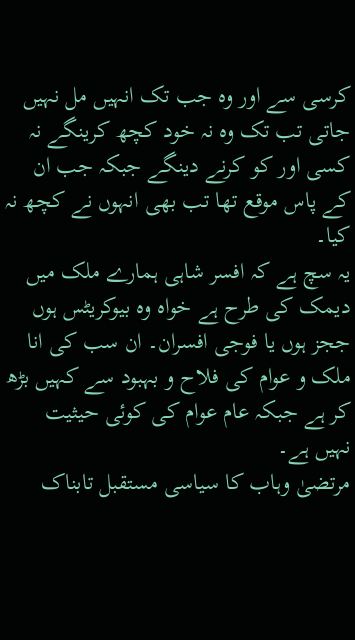کرسی سے اور وہ جب تک انہیں مل نہیں جاتی تب تک وہ نہ خود کچھ کرینگے نہ کسی اور کو کرنے دینگے جبکہ جب ان کے پاس موقع تھا تب بھی انہوں نے کچھ نہ کیا۔
یہ سچ ہے کہ افسر شاہی ہمارے ملک میں دیمک کی طرح ہے خواہ وہ بیوکریٹس ہوں ججز ہوں یا فوجی افسران۔ ان سب کی انا ملک و عوام کی فلاح و بہبود سے کہیں بڑھ کر ہے جبکہ عام عوام کی کوئی حیثیت نہیں ہے۔
مرتضیٰ وہاب کا سیاسی مستقبل تابناک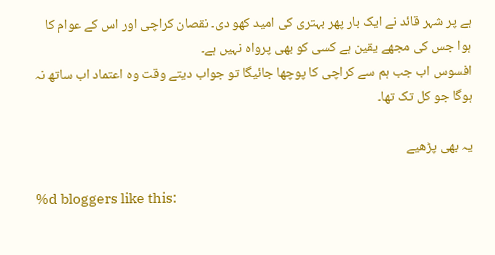ہے پر شہر قائد نے ایک بار پھر بہتری کی امید کھو دی۔ نقصان کراچی اور اس کے عوام کا ہوا جس کی مجھے یقین ہے کسی کو بھی پرواہ نہیں ہے۔
افسوس اب جب ہم سے کراچی کا پوچھا جائیگا تو جواب دیتے وقت وہ اعتماد اب ساتھ نہ ہوگا جو کل تک تھا۔

یہ بھی پڑھیے

%d bloggers like this: